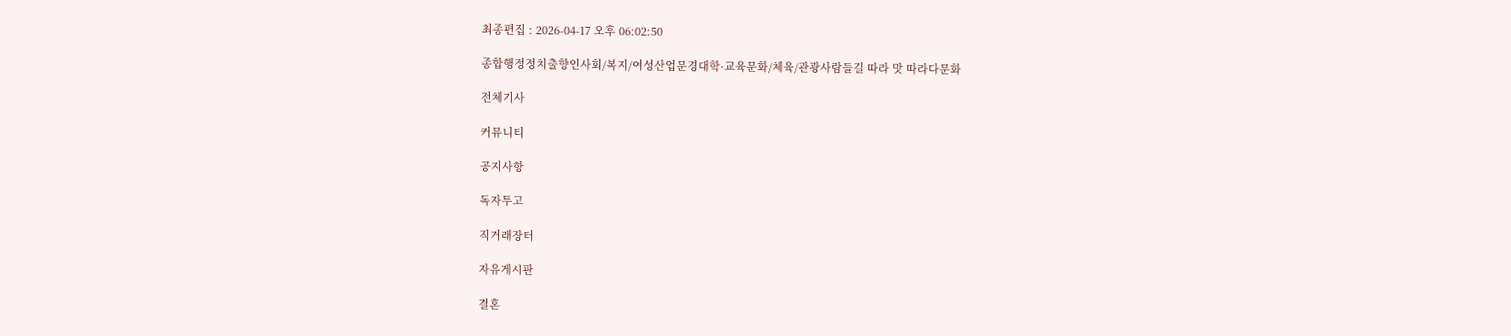최종편집 : 2026-04-17 오후 06:02:50

종합행정정치출향인사회/복지/여성산업문경대학·교육문화/체육/관광사람들길 따라 맛 따라다문화

전체기사

커뮤니티

공지사항

독자투고

직거래장터

자유게시판

결혼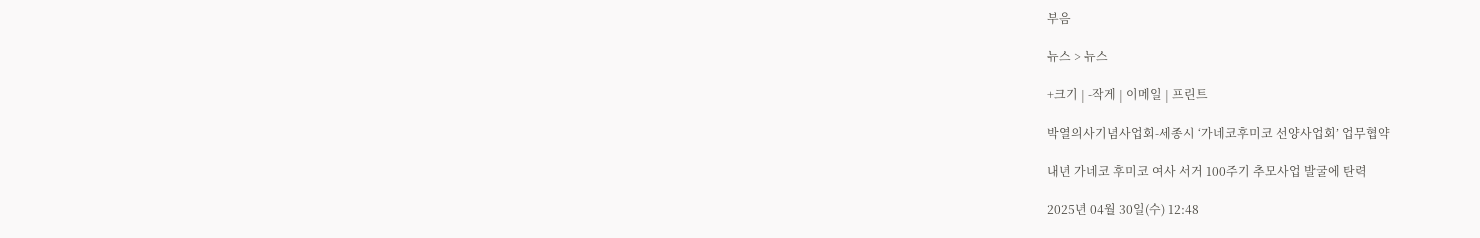부음

뉴스 > 뉴스

+크기 | -작게 | 이메일 | 프린트

박열의사기념사업회-세종시 ‘가네코후미코 선양사업회’ 업무협약

내년 가네코 후미코 여사 서거 100주기 추모사업 발굴에 탄력

2025년 04월 30일(수) 12:48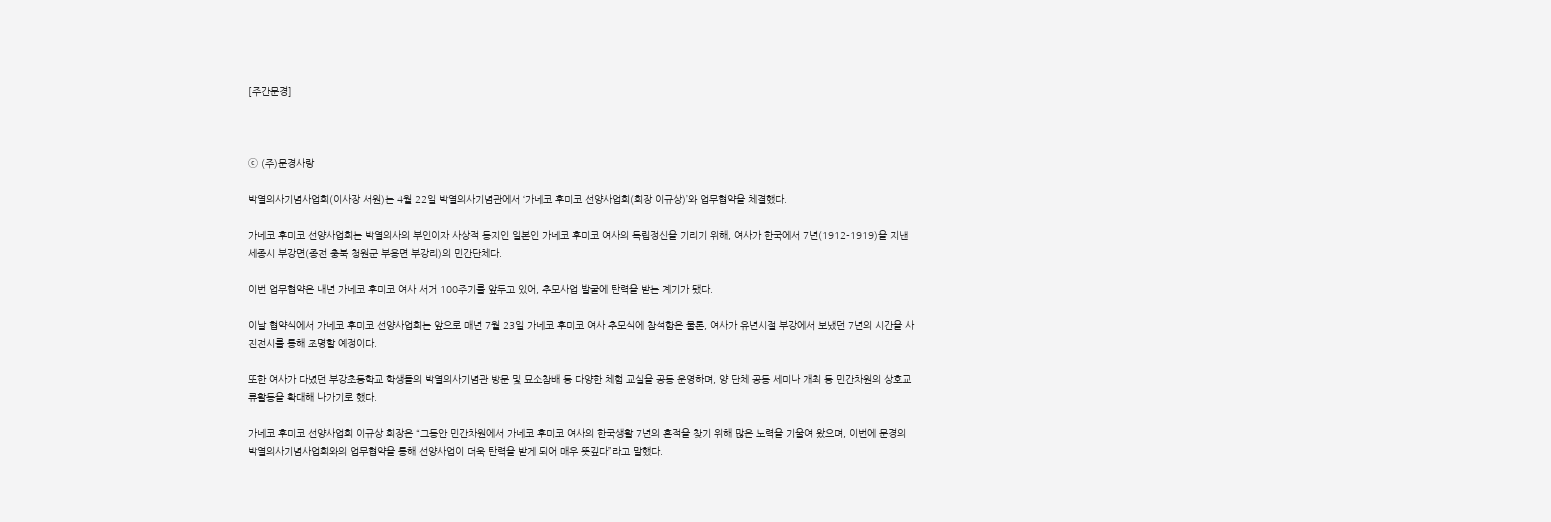[주간문경]



ⓒ (주)문경사랑

박열의사기념사업회(이사장 서원)는 4월 22일 박열의사기념관에서 ‘가네코 후미코 선양사업회(회장 이규상)’와 업무협약을 체결했다.

가네코 후미코 선양사업회는 박열의사의 부인이자 사상적 동지인 일본인 가네코 후미코 여사의 독립정신을 기리기 위해, 여사가 한국에서 7년(1912-1919)을 지낸 세종시 부강면(종전 충북 청원군 부용면 부강리)의 민간단체다.

이번 업무협약은 내년 가네코 후미코 여사 서거 100주기를 앞두고 있어, 추모사업 발굴에 탄력을 받는 계기가 됐다.

이날 협약식에서 가네코 후미코 선양사업회는 앞으로 매년 7월 23일 가네코 후미코 여사 추모식에 참석함은 물론, 여사가 유년시절 부강에서 보냈던 7년의 시간을 사진전시를 통해 조명할 예정이다.

또한 여사가 다녔던 부강초등학교 학생들의 박열의사기념관 방문 및 묘소참배 등 다양한 체험 교실을 공동 운영하며, 양 단체 공동 세미나 개최 등 민간차원의 상호교류활동을 확대해 나가기로 했다.

가네코 후미코 선양사업회 이규상 회장은 “그동안 민간차원에서 가네코 후미코 여사의 한국생활 7년의 흔적을 찾기 위해 많은 노력을 기울여 왔으며, 이번에 문경의 박열의사기념사업회와의 업무협약을 통해 선양사업이 더욱 탄력을 받게 되어 매우 뜻깊다”라고 말했다.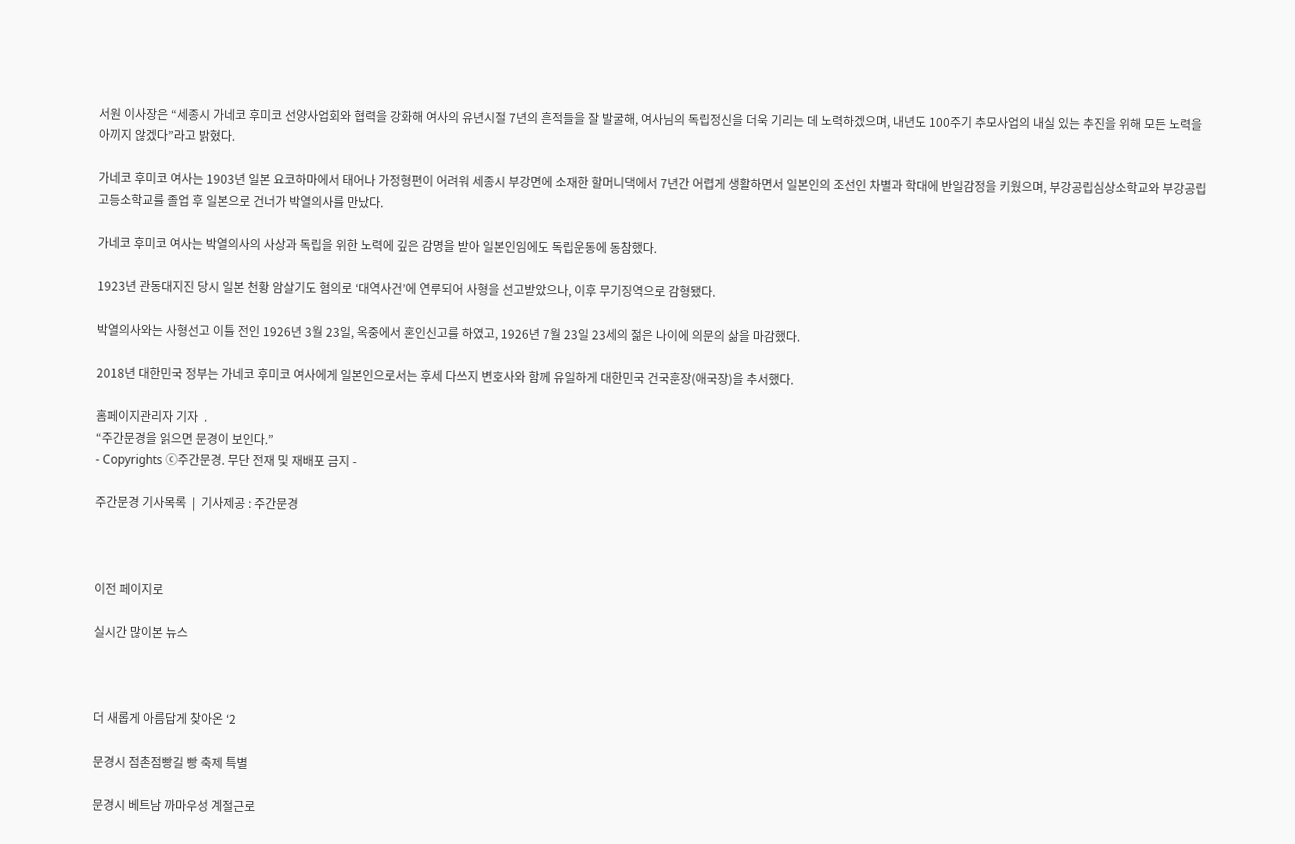서원 이사장은 “세종시 가네코 후미코 선양사업회와 협력을 강화해 여사의 유년시절 7년의 흔적들을 잘 발굴해, 여사님의 독립정신을 더욱 기리는 데 노력하겠으며, 내년도 100주기 추모사업의 내실 있는 추진을 위해 모든 노력을 아끼지 않겠다”라고 밝혔다.

가네코 후미코 여사는 1903년 일본 요코하마에서 태어나 가정형편이 어려워 세종시 부강면에 소재한 할머니댁에서 7년간 어렵게 생활하면서 일본인의 조선인 차별과 학대에 반일감정을 키웠으며, 부강공립심상소학교와 부강공립고등소학교를 졸업 후 일본으로 건너가 박열의사를 만났다.

가네코 후미코 여사는 박열의사의 사상과 독립을 위한 노력에 깊은 감명을 받아 일본인임에도 독립운동에 동참했다.

1923년 관동대지진 당시 일본 천황 암살기도 혐의로 ‘대역사건’에 연루되어 사형을 선고받았으나, 이후 무기징역으로 감형됐다.

박열의사와는 사형선고 이틀 전인 1926년 3월 23일, 옥중에서 혼인신고를 하였고, 1926년 7월 23일 23세의 젊은 나이에 의문의 삶을 마감했다.

2018년 대한민국 정부는 가네코 후미코 여사에게 일본인으로서는 후세 다쓰지 변호사와 함께 유일하게 대한민국 건국훈장(애국장)을 추서했다.

홈페이지관리자 기자  .
“주간문경을 읽으면 문경이 보인다.”
- Copyrights ⓒ주간문경. 무단 전재 및 재배포 금지 -

주간문경 기사목록  |  기사제공 : 주간문경



이전 페이지로

실시간 많이본 뉴스



더 새롭게 아름답게 찾아온 ‘2

문경시 점촌점빵길 빵 축제 특별

문경시 베트남 까마우성 계절근로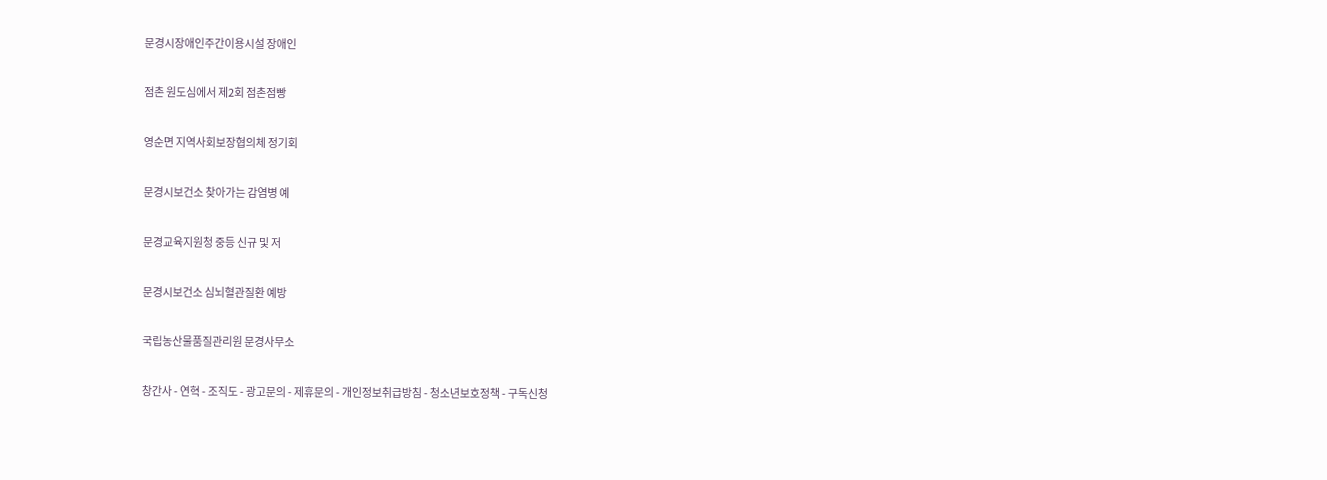문경시장애인주간이용시설 장애인

점촌 원도심에서 제2회 점촌점빵

영순면 지역사회보장협의체 정기회

문경시보건소 찾아가는 감염병 예

문경교육지원청 중등 신규 및 저

문경시보건소 심뇌혈관질환 예방

국립농산물품질관리원 문경사무소

창간사 - 연혁 - 조직도 - 광고문의 - 제휴문의 - 개인정보취급방침 - 청소년보호정책 - 구독신청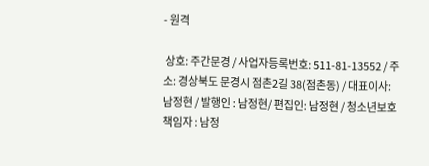- 원격

 상호: 주간문경 / 사업자등록번호: 511-81-13552 / 주소: 경상북도 문경시 점촌2길 38(점촌동) / 대표이사: 남정현 / 발행인 : 남정현/ 편집인: 남정현 / 청소년보호책임자 : 남정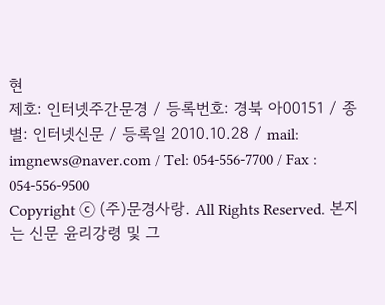현
제호: 인터넷주간문경 / 등록번호: 경북 아00151 / 종별: 인터넷신문 / 등록일 2010.10.28 / mail: imgnews@naver.com / Tel: 054-556-7700 / Fax : 054-556-9500
Copyright ⓒ (주)문경사랑. All Rights Reserved. 본지는 신문 윤리강령 및 그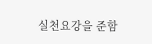실천요강을 준함